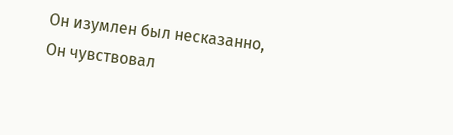Он изумлен был несказанно,
Он чувствовал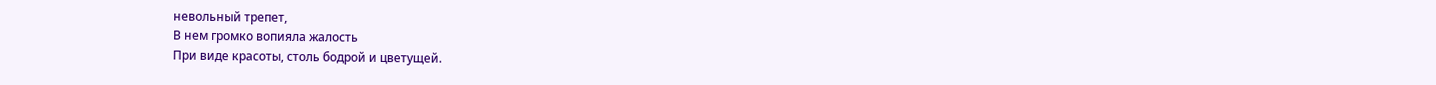невольный трепет,
В нем громко вопияла жалость
При виде красоты, столь бодрой и цветущей.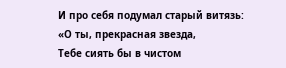И про себя подумал старый витязь:
«О ты, прекрасная звезда,
Тебе сиять бы в чистом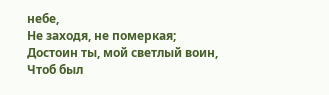небе,
Не заходя, не померкая;
Достоин ты, мой светлый воин,
Чтоб был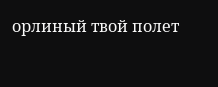орлиный твой полет